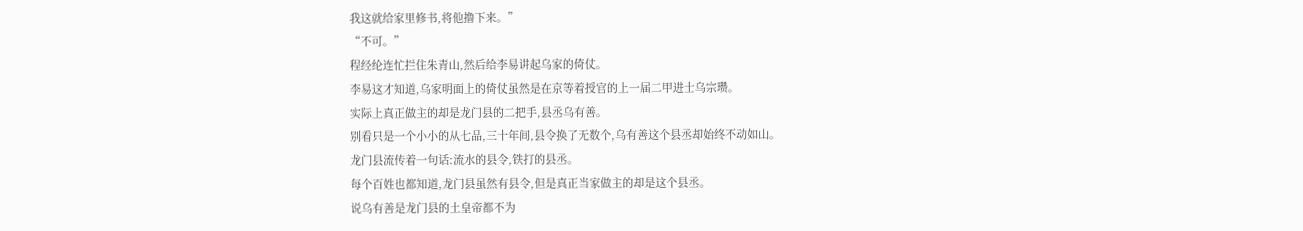我这就给家里修书,将他撸下来。”
“不可。”
程经纶连忙拦住朱青山,然后给李易讲起乌家的倚仗。
李易这才知道,乌家明面上的倚仗虽然是在京等着授官的上一届二甲进士乌宗瓒。
实际上真正做主的却是龙门县的二把手,县丞乌有善。
别看只是一个小小的从七品,三十年间,县令换了无数个,乌有善这个县丞却始终不动如山。
龙门县流传着一句话:流水的县令,铁打的县丞。
每个百姓也都知道,龙门县虽然有县令,但是真正当家做主的却是这个县丞。
说乌有善是龙门县的土皇帝都不为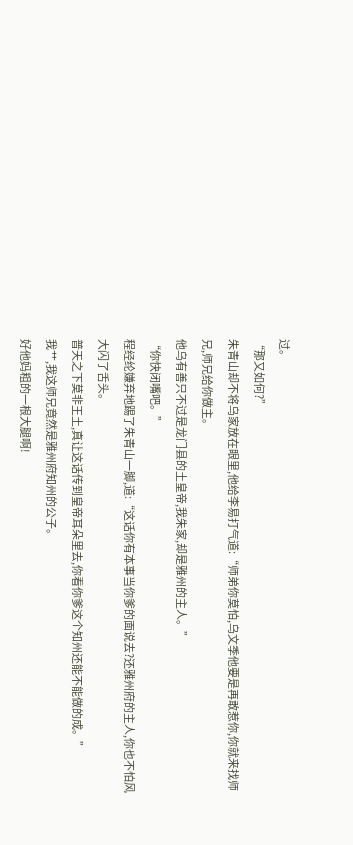过。
“那又如何?”
朱青山却不将乌家放在眼里,他给李易打气道:“师弟你莫怕,乌文季他要是再敢惹你,你就来找师兄,师兄给你做主。
他乌有善只不过是龙门县的土皇帝,我朱家,却是雅州的主人。”
“你快闭嘴吧。”
程经纶嫌弃地踢了朱青山一脚,道:“这话你有本事当你爹的面说去?还雅州府的主人,你也不怕风大闪了舌头。
普天之下莫非王土,真让这话传到皇帝耳朵里去,你看你爹这个知州还能不能做的成。”
我艹,我这师兄竟然是雅州府知州的公子。
好他妈粗的一根大腿啊!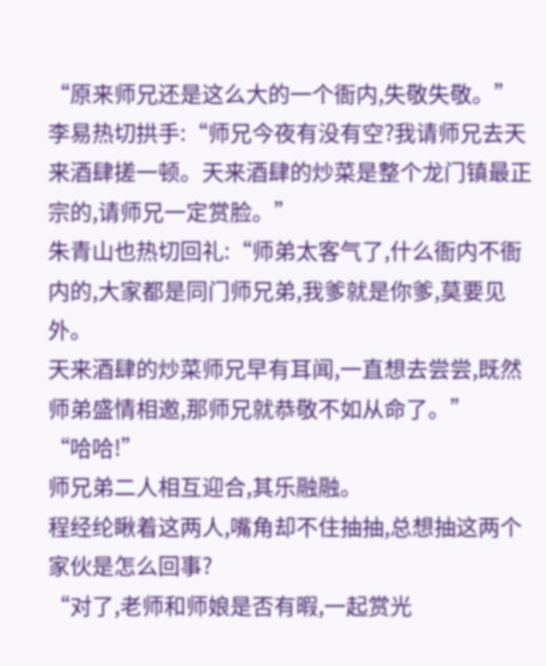“原来师兄还是这么大的一个衙内,失敬失敬。”
李易热切拱手:“师兄今夜有没有空?我请师兄去天来酒肆搓一顿。天来酒肆的炒菜是整个龙门镇最正宗的,请师兄一定赏脸。”
朱青山也热切回礼:“师弟太客气了,什么衙内不衙内的,大家都是同门师兄弟,我爹就是你爹,莫要见外。
天来酒肆的炒菜师兄早有耳闻,一直想去尝尝,既然师弟盛情相邀,那师兄就恭敬不如从命了。”
“哈哈!”
师兄弟二人相互迎合,其乐融融。
程经纶瞅着这两人,嘴角却不住抽抽,总想抽这两个家伙是怎么回事?
“对了,老师和师娘是否有暇,一起赏光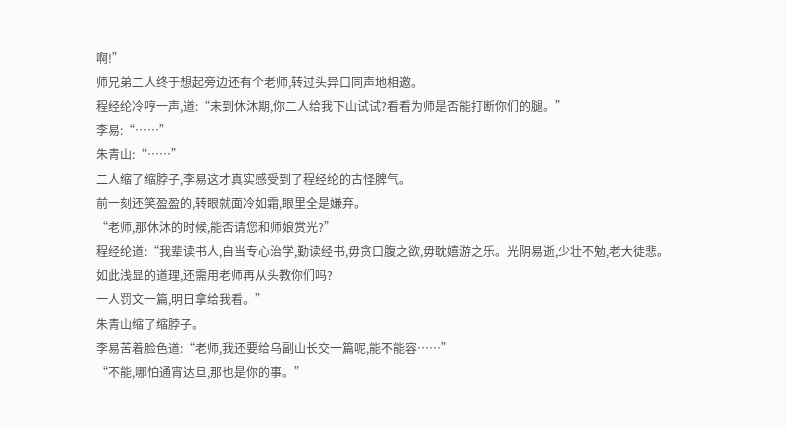啊!”
师兄弟二人终于想起旁边还有个老师,转过头异口同声地相邀。
程经纶冷哼一声,道:“未到休沐期,你二人给我下山试试?看看为师是否能打断你们的腿。”
李易:“……”
朱青山:“……”
二人缩了缩脖子,李易这才真实感受到了程经纶的古怪脾气。
前一刻还笑盈盈的,转眼就面冷如霜,眼里全是嫌弃。
“老师,那休沐的时候,能否请您和师娘赏光?”
程经纶道:“我辈读书人,自当专心治学,勤读经书,毋贪口腹之欲,毋耽嬉游之乐。光阴易逝,少壮不勉,老大徒悲。
如此浅显的道理,还需用老师再从头教你们吗?
一人罚文一篇,明日拿给我看。”
朱青山缩了缩脖子。
李易苦着脸色道:“老师,我还要给乌副山长交一篇呢,能不能容……”
“不能,哪怕通宵达旦,那也是你的事。”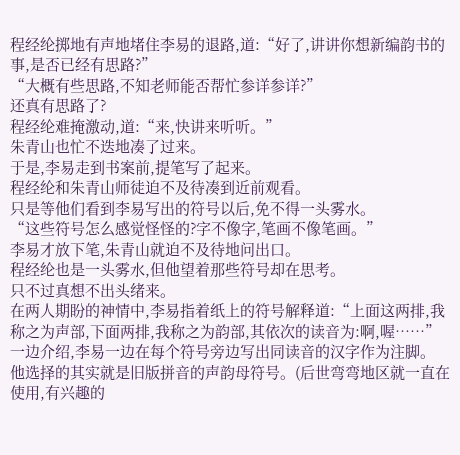程经纶掷地有声地堵住李易的退路,道:“好了,讲讲你想新编韵书的事,是否已经有思路?”
“大概有些思路,不知老师能否帮忙参详参详?”
还真有思路了?
程经纶难掩激动,道:“来,快讲来听听。”
朱青山也忙不迭地凑了过来。
于是,李易走到书案前,提笔写了起来。
程经纶和朱青山师徒迫不及待凑到近前观看。
只是等他们看到李易写出的符号以后,免不得一头雾水。
“这些符号怎么感觉怪怪的?字不像字,笔画不像笔画。”
李易才放下笔,朱青山就迫不及待地问出口。
程经纶也是一头雾水,但他望着那些符号却在思考。
只不过真想不出头绪来。
在两人期盼的神情中,李易指着纸上的符号解释道:“上面这两排,我称之为声部,下面两排,我称之为韵部,其依次的读音为:啊,喔……”
一边介绍,李易一边在每个符号旁边写出同读音的汉字作为注脚。
他选择的其实就是旧版拼音的声韵母符号。(后世弯弯地区就一直在使用,有兴趣的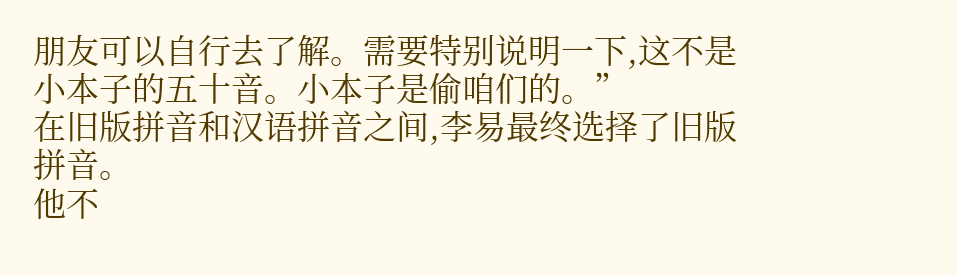朋友可以自行去了解。需要特别说明一下,这不是小本子的五十音。小本子是偷咱们的。”
在旧版拼音和汉语拼音之间,李易最终选择了旧版拼音。
他不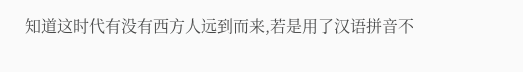知道这时代有没有西方人远到而来,若是用了汉语拼音不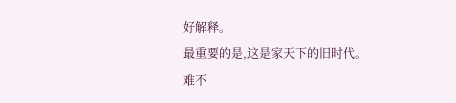好解释。
最重要的是,这是家天下的旧时代。
难不